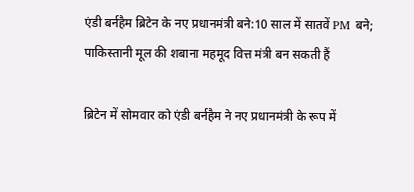एंडी बर्नहैम ब्रिटेन के नए प्रधानमंत्री बने:10 साल में सातवें PM बने; पाकिस्तानी मूल की शबाना महमूद वित्त मंत्री बन सकती हैं

ब्रिटेन में सोमवार को एंडी बर्नहैम ने नए प्रधानमंत्री के रूप में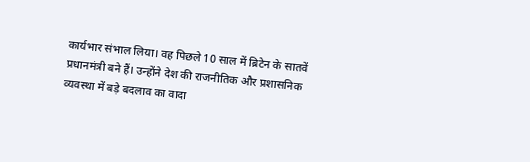कार्यभार संभाल लिया। वह पिछले 10 साल में ब्रिटेन के सातवें प्रधानमंत्री बने हैं। उन्होंने देश की राजनीतिक और प्रशासनिक व्यवस्था में बड़े बदलाव का वादा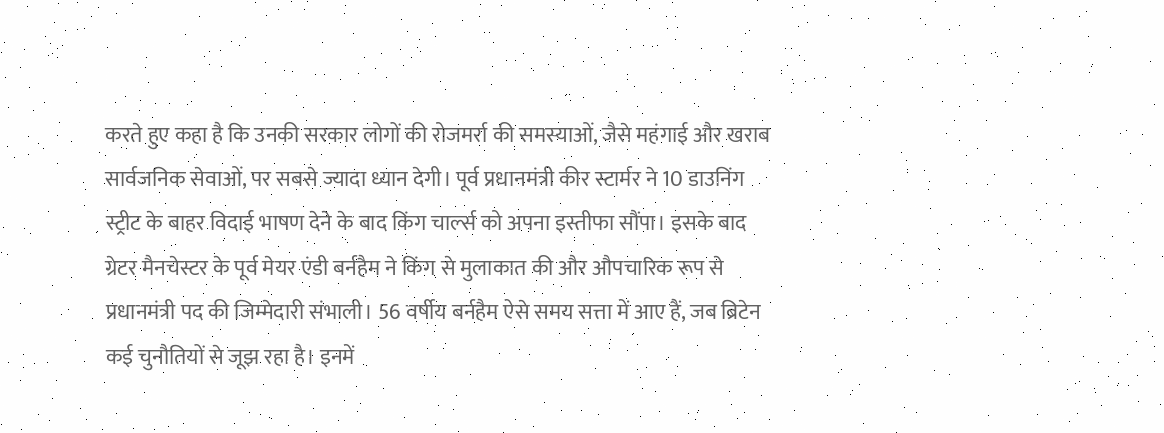करते हुए कहा है कि उनकी सरकार लोगों की रोजमर्रा की समस्याओं, जैसे महंगाई और खराब सार्वजनिक सेवाओं, पर सबसे ज्यादा ध्यान देगी। पूर्व प्रधानमंत्री कीर स्टार्मर ने 10 डाउनिंग स्ट्रीट के बाहर विदाई भाषण देने के बाद किंग चार्ल्स को अपना इस्तीफा सौंपा। इसके बाद ग्रेटर मैनचेस्टर के पूर्व मेयर एंडी बर्नहैम ने किंग से मुलाकात की और औपचारिक रूप से प्रधानमंत्री पद की जिम्मेदारी संभाली। 56 वर्षीय बर्नहैम ऐसे समय सत्ता में आए हैं, जब ब्रिटेन कई चुनौतियों से जूझ रहा है। इनमें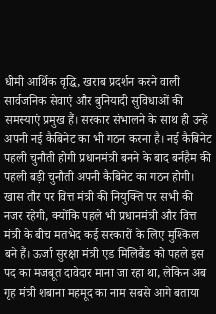धीमी आर्थिक वृद्धि, खराब प्रदर्शन करने वाली सार्वजनिक सेवाएं और बुनियादी सुविधाओं की समस्याएं प्रमुख हैं। सरकार संभालने के साथ ही उन्हें अपनी नई कैबिनेट का भी गठन करना है। नई कैबिनेट पहली चुनौती होगी प्रधानमंत्री बनने के बाद बर्नहैम की पहली बड़ी चुनौती अपनी कैबिनेट का गठन होगी। खास तौर पर वित्त मंत्री की नियुक्ति पर सभी की नजर रहेगी, क्योंकि पहले भी प्रधानमंत्री और वित्त मंत्री के बीच मतभेद कई सरकारों के लिए मुश्किल बने हैं। ऊर्जा सुरक्षा मंत्री एड मिलिबैंड को पहले इस पद का मजबूत दावेदार माना जा रहा था, लेकिन अब गृह मंत्री शबाना महमूद का नाम सबसे आगे बताया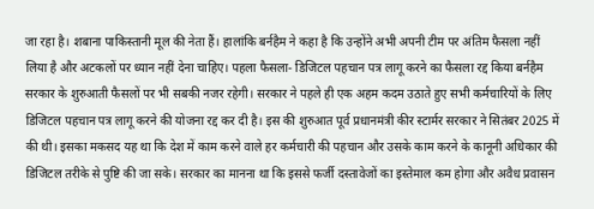जा रहा है। शबाना पाकिस्तानी मूल की नेता हैं। हालांकि बर्नहैम ने कहा है कि उन्होंने अभी अपनी टीम पर अंतिम फैसला नहीं लिया है और अटकलों पर ध्यान नहीं देना चाहिए। पहला फैसला- डिजिटल पहचान पत्र लागू करने का फैसला रद्द किया बर्नहैम सरकार के शुरुआती फैसलों पर भी सबकी नजर रहेगी। सरकार ने पहले ही एक अहम कदम उठाते हुए सभी कर्मचारियों के लिए डिजिटल पहचान पत्र लागू करने की योजना रद्द कर दी है। इस की शुरुआत पूर्व प्रधानमंत्री कीर स्टार्मर सरकार ने सितंबर 2025 में की थी। इसका मकसद यह था कि देश में काम करने वाले हर कर्मचारी की पहचान और उसके काम करने के कानूनी अधिकार की डिजिटल तरीके से पुष्टि की जा सके। सरकार का मानना था कि इससे फर्जी दस्तावेजों का इस्तेमाल कम होगा और अवैध प्रवासन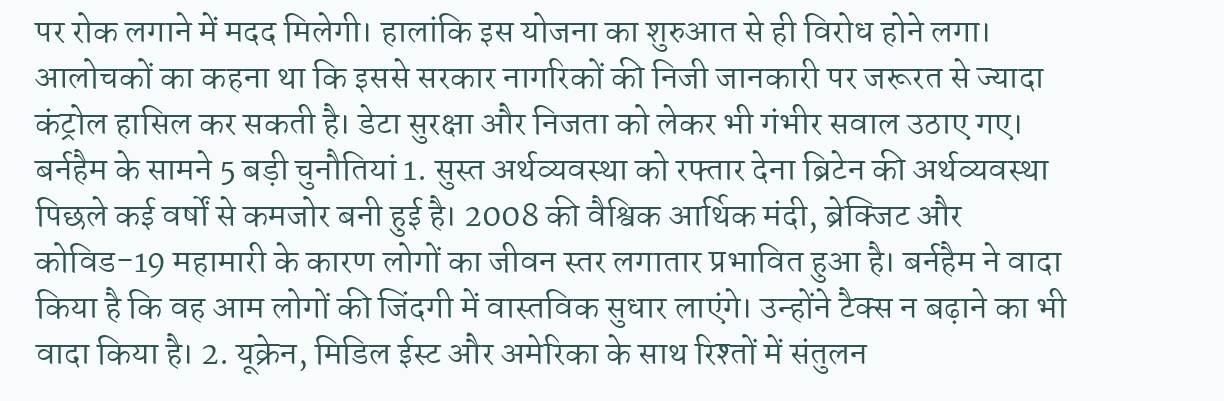पर रोक लगाने में मदद मिलेगी। हालांकि इस योजना का शुरुआत से ही विरोध होने लगा। आलोचकों का कहना था कि इससे सरकार नागरिकों की निजी जानकारी पर जरूरत से ज्यादा कंट्रोल हासिल कर सकती है। डेटा सुरक्षा और निजता को लेकर भी गंभीर सवाल उठाए गए। बर्नहैम के सामने 5 बड़ी चुनौतियां 1. सुस्त अर्थव्यवस्था को रफ्तार देना ब्रिटेन की अर्थव्यवस्था पिछले कई वर्षों से कमजोर बनी हुई है। 2008 की वैश्विक आर्थिक मंदी, ब्रेक्जिट और कोविड-19 महामारी के कारण लोगों का जीवन स्तर लगातार प्रभावित हुआ है। बर्नहैम ने वादा किया है कि वह आम लोगों की जिंदगी में वास्तविक सुधार लाएंगे। उन्होंने टैक्स न बढ़ाने का भी वादा किया है। 2. यूक्रेन, मिडिल ईस्ट और अमेरिका के साथ रिश्तों में संतुलन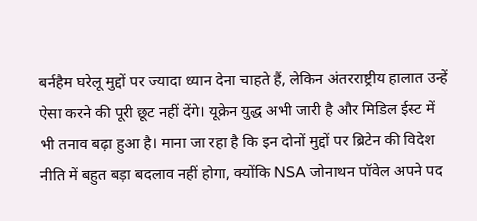बर्नहैम घरेलू मुद्दों पर ज्यादा ध्यान देना चाहते हैं, लेकिन अंतरराष्ट्रीय हालात उन्हें ऐसा करने की पूरी छूट नहीं देंगे। यूक्रेन युद्ध अभी जारी है और मिडिल ईस्ट में भी तनाव बढ़ा हुआ है। माना जा रहा है कि इन दोनों मुद्दों पर ब्रिटेन की विदेश नीति में बहुत बड़ा बदलाव नहीं होगा, क्योंकि NSA जोनाथन पॉवेल अपने पद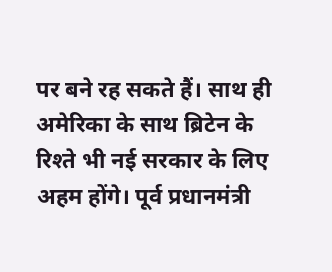पर बने रह सकते हैं। साथ ही अमेरिका के साथ ब्रिटेन के रिश्ते भी नई सरकार के लिए अहम होंगे। पूर्व प्रधानमंत्री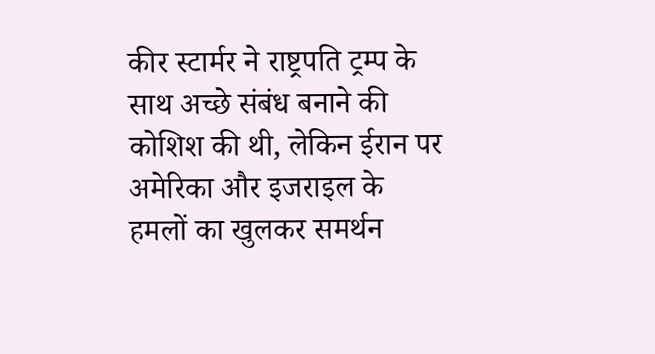कीर स्टार्मर ने राष्ट्रपति ट्रम्प के साथ अच्छे संबंध बनाने की कोशिश की थी, लेकिन ईरान पर अमेरिका और इजराइल के हमलों का खुलकर समर्थन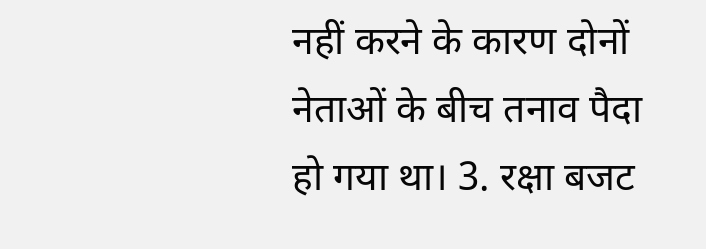नहीं करने के कारण दोनों नेताओं के बीच तनाव पैदा हो गया था। 3. रक्षा बजट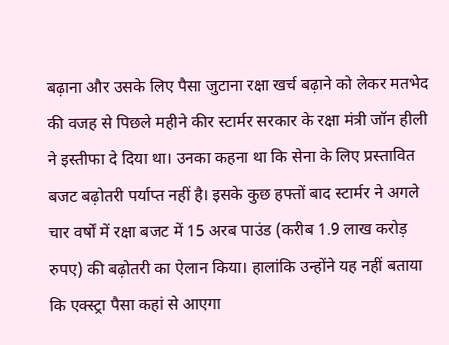बढ़ाना और उसके लिए पैसा जुटाना रक्षा खर्च बढ़ाने को लेकर मतभेद की वजह से पिछले महीने कीर स्टार्मर सरकार के रक्षा मंत्री जॉन हीली ने इस्तीफा दे दिया था। उनका कहना था कि सेना के लिए प्रस्तावित बजट बढ़ोतरी पर्याप्त नहीं है। इसके कुछ हफ्तों बाद स्टार्मर ने अगले चार वर्षों में रक्षा बजट में 15 अरब पाउंड (करीब 1.9 लाख करोड़ रुपए) की बढ़ोतरी का ऐलान किया। हालांकि उन्होंने यह नहीं बताया कि एक्स्ट्रा पैसा कहां से आएगा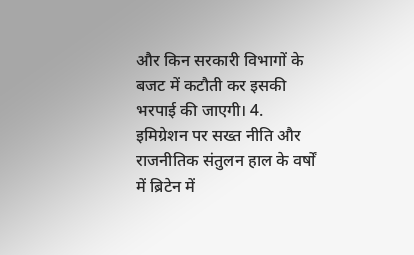और किन सरकारी विभागों के बजट में कटौती कर इसकी भरपाई की जाएगी। 4. इमिग्रेशन पर सख्त नीति और राजनीतिक संतुलन हाल के वर्षों में ब्रिटेन में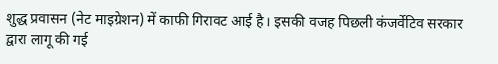शुद्ध प्रवासन (नेट माइग्रेशन) में काफी गिरावट आई है। इसकी वजह पिछली कंजर्वेटिव सरकार द्वारा लागू की गई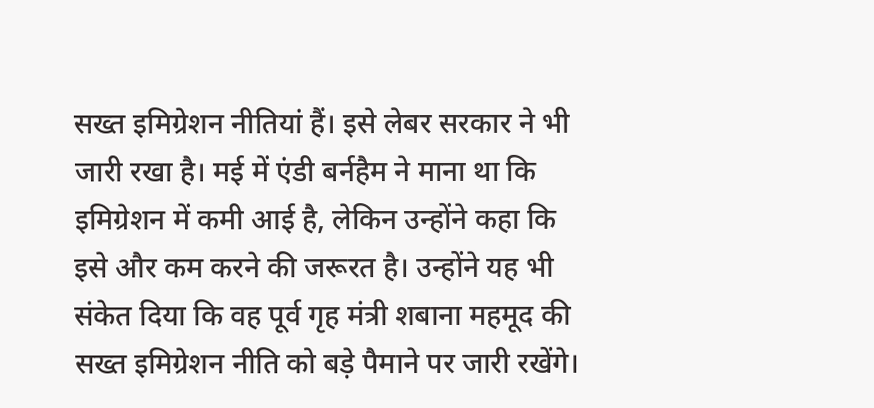सख्त इमिग्रेशन नीतियां हैं। इसे लेबर सरकार ने भी जारी रखा है। मई में एंडी बर्नहैम ने माना था कि इमिग्रेशन में कमी आई है, लेकिन उन्होंने कहा कि इसे और कम करने की जरूरत है। उन्होंने यह भी संकेत दिया कि वह पूर्व गृह मंत्री शबाना महमूद की सख्त इमिग्रेशन नीति को बड़े पैमाने पर जारी रखेंगे।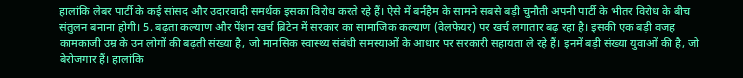हालांकि लेबर पार्टी के कई सांसद और उदारवादी समर्थक इसका विरोध करते रहे हैं। ऐसे में बर्नहैम के सामने सबसे बड़ी चुनौती अपनी पार्टी के भीतर विरोध के बीच संतुलन बनाना होगी। 5. बढ़ता कल्याण और पेंशन खर्च ब्रिटेन में सरकार का सामाजिक कल्याण (वेलफेयर) पर खर्च लगातार बढ़ रहा है। इसकी एक बड़ी वजह कामकाजी उम्र के उन लोगों की बढ़ती संख्या है, जो मानसिक स्वास्थ्य संबंधी समस्याओं के आधार पर सरकारी सहायता ले रहे हैं। इनमें बड़ी संख्या युवाओं की है, जो बेरोजगार हैं। हालांकि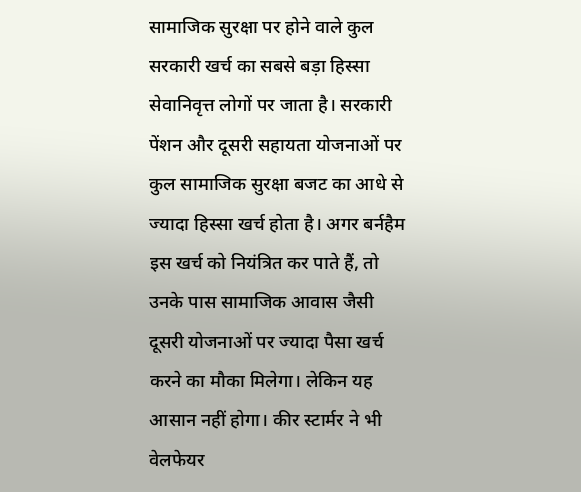सामाजिक सुरक्षा पर होने वाले कुल सरकारी खर्च का सबसे बड़ा हिस्सा सेवानिवृत्त लोगों पर जाता है। सरकारी पेंशन और दूसरी सहायता योजनाओं पर कुल सामाजिक सुरक्षा बजट का आधे से ज्यादा हिस्सा खर्च होता है। अगर बर्नहैम इस खर्च को नियंत्रित कर पाते हैं, तो उनके पास सामाजिक आवास जैसी दूसरी योजनाओं पर ज्यादा पैसा खर्च करने का मौका मिलेगा। लेकिन यह आसान नहीं होगा। कीर स्टार्मर ने भी वेलफेयर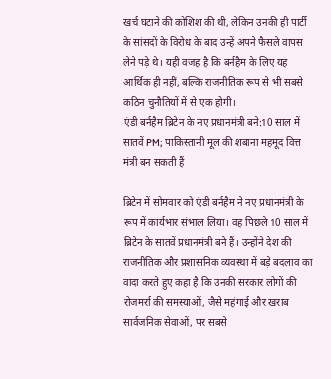खर्च घटाने की कोशिश की थी, लेकिन उनकी ही पार्टी के सांसदों के विरोध के बाद उन्हें अपने फैसले वापस लेने पड़े थे। यही वजह है कि बर्नहैम के लिए यह आर्थिक ही नहीं, बल्कि राजनीतिक रूप से भी सबसे कठिन चुनौतियों में से एक होगी।
एंडी बर्नहैम ब्रिटेन के नए प्रधानमंत्री बने:10 साल में सातवें PM; पाकिस्तानी मूल की शबाना महमूद वित्त मंत्री बन सकती हैं

ब्रिटेन में सोमवार को एंडी बर्नहैम ने नए प्रधानमंत्री के रूप में कार्यभार संभाल लिया। वह पिछले 10 साल में ब्रिटेन के सातवें प्रधानमंत्री बने हैं। उन्होंने देश की राजनीतिक और प्रशासनिक व्यवस्था में बड़े बदलाव का वादा करते हुए कहा है कि उनकी सरकार लोगों की रोजमर्रा की समस्याओं, जैसे महंगाई और खराब सार्वजनिक सेवाओं, पर सबसे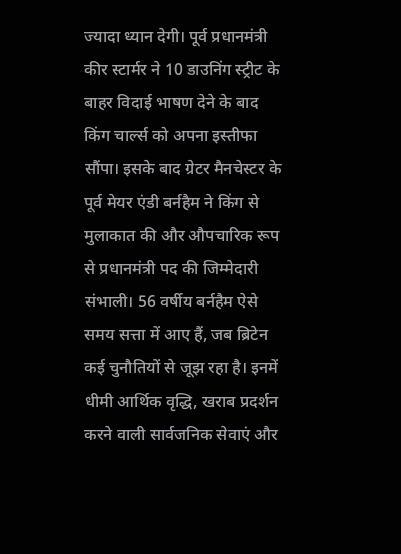ज्यादा ध्यान देगी। पूर्व प्रधानमंत्री कीर स्टार्मर ने 10 डाउनिंग स्ट्रीट के बाहर विदाई भाषण देने के बाद किंग चार्ल्स को अपना इस्तीफा सौंपा। इसके बाद ग्रेटर मैनचेस्टर के पूर्व मेयर एंडी बर्नहैम ने किंग से मुलाकात की और औपचारिक रूप से प्रधानमंत्री पद की जिम्मेदारी संभाली। 56 वर्षीय बर्नहैम ऐसे समय सत्ता में आए हैं, जब ब्रिटेन कई चुनौतियों से जूझ रहा है। इनमें धीमी आर्थिक वृद्धि, खराब प्रदर्शन करने वाली सार्वजनिक सेवाएं और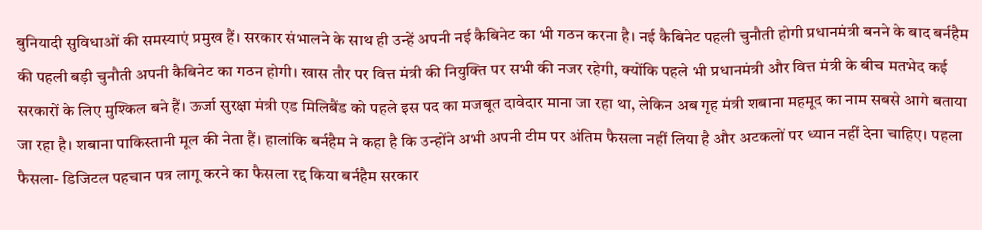बुनियादी सुविधाओं की समस्याएं प्रमुख हैं। सरकार संभालने के साथ ही उन्हें अपनी नई कैबिनेट का भी गठन करना है। नई कैबिनेट पहली चुनौती होगी प्रधानमंत्री बनने के बाद बर्नहैम की पहली बड़ी चुनौती अपनी कैबिनेट का गठन होगी। खास तौर पर वित्त मंत्री की नियुक्ति पर सभी की नजर रहेगी, क्योंकि पहले भी प्रधानमंत्री और वित्त मंत्री के बीच मतभेद कई सरकारों के लिए मुश्किल बने हैं। ऊर्जा सुरक्षा मंत्री एड मिलिबैंड को पहले इस पद का मजबूत दावेदार माना जा रहा था, लेकिन अब गृह मंत्री शबाना महमूद का नाम सबसे आगे बताया जा रहा है। शबाना पाकिस्तानी मूल की नेता हैं। हालांकि बर्नहैम ने कहा है कि उन्होंने अभी अपनी टीम पर अंतिम फैसला नहीं लिया है और अटकलों पर ध्यान नहीं देना चाहिए। पहला फैसला- डिजिटल पहचान पत्र लागू करने का फैसला रद्द किया बर्नहैम सरकार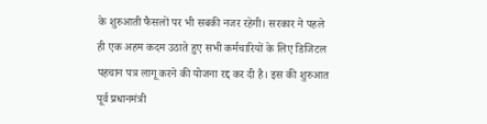के शुरुआती फैसलों पर भी सबकी नजर रहेगी। सरकार ने पहले ही एक अहम कदम उठाते हुए सभी कर्मचारियों के लिए डिजिटल पहचान पत्र लागू करने की योजना रद्द कर दी है। इस की शुरुआत पूर्व प्रधानमंत्री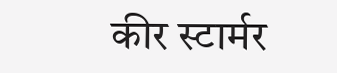कीर स्टार्मर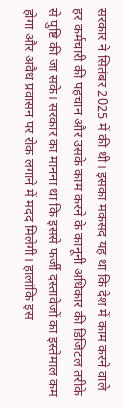सरकार ने सितंबर 2025 में की थी। इसका मकसद यह था कि देश में काम करने वाले हर कर्मचारी की पहचान और उसके काम करने के कानूनी अधिकार की डिजिटल तरीके से पुष्टि की जा सके। सरकार का मानना था कि इससे फर्जी दस्तावेजों का इस्तेमाल कम होगा और अवैध प्रवासन पर रोक लगाने में मदद मिलेगी। हालांकि इस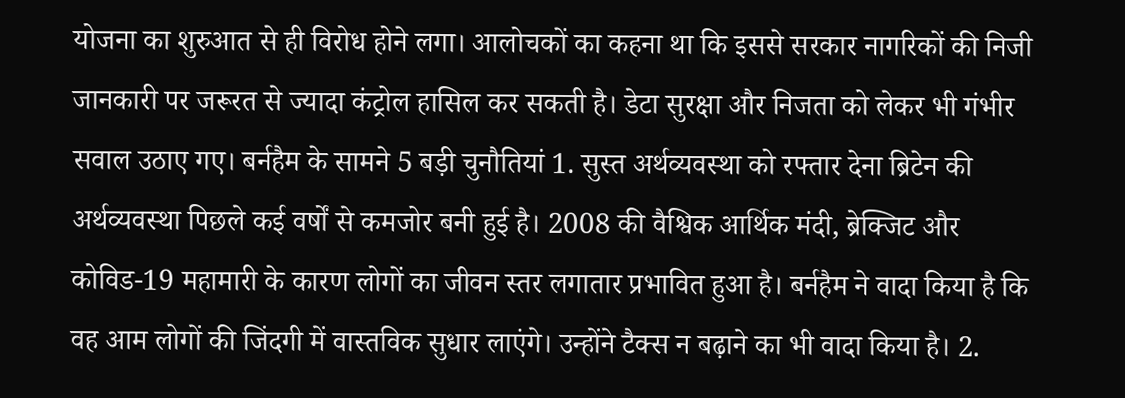योजना का शुरुआत से ही विरोध होने लगा। आलोचकों का कहना था कि इससे सरकार नागरिकों की निजी जानकारी पर जरूरत से ज्यादा कंट्रोल हासिल कर सकती है। डेटा सुरक्षा और निजता को लेकर भी गंभीर सवाल उठाए गए। बर्नहैम के सामने 5 बड़ी चुनौतियां 1. सुस्त अर्थव्यवस्था को रफ्तार देना ब्रिटेन की अर्थव्यवस्था पिछले कई वर्षों से कमजोर बनी हुई है। 2008 की वैश्विक आर्थिक मंदी, ब्रेक्जिट और कोविड-19 महामारी के कारण लोगों का जीवन स्तर लगातार प्रभावित हुआ है। बर्नहैम ने वादा किया है कि वह आम लोगों की जिंदगी में वास्तविक सुधार लाएंगे। उन्होंने टैक्स न बढ़ाने का भी वादा किया है। 2.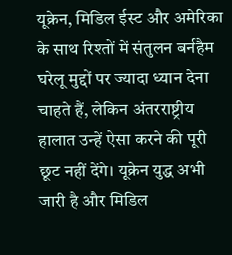यूक्रेन, मिडिल ईस्ट और अमेरिका के साथ रिश्तों में संतुलन बर्नहैम घरेलू मुद्दों पर ज्यादा ध्यान देना चाहते हैं, लेकिन अंतरराष्ट्रीय हालात उन्हें ऐसा करने की पूरी छूट नहीं देंगे। यूक्रेन युद्ध अभी जारी है और मिडिल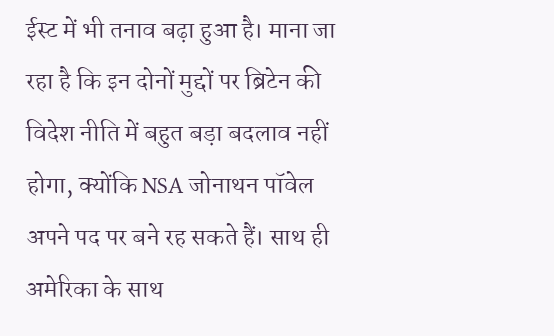ईस्ट में भी तनाव बढ़ा हुआ है। माना जा रहा है कि इन दोनों मुद्दों पर ब्रिटेन की विदेश नीति में बहुत बड़ा बदलाव नहीं होगा, क्योंकि NSA जोनाथन पॉवेल अपने पद पर बने रह सकते हैं। साथ ही अमेरिका के साथ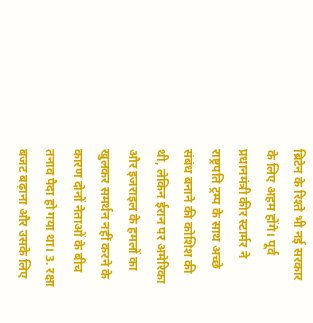ब्रिटेन के रिश्ते भी नई सरकार के लिए अहम होंगे। पूर्व प्रधानमंत्री कीर स्टार्मर ने राष्ट्रपति ट्रम्प के साथ अच्छे संबंध बनाने की कोशिश की थी, लेकिन ईरान पर अमेरिका और इजराइल के हमलों का खुलकर समर्थन नहीं करने के कारण दोनों नेताओं के बीच तनाव पैदा हो गया था। 3. रक्षा बजट बढ़ाना और उसके लिए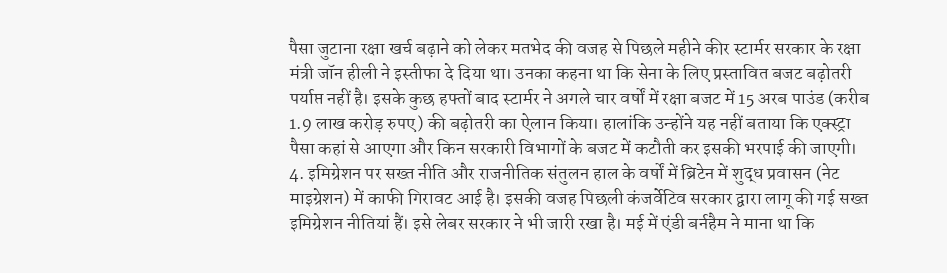पैसा जुटाना रक्षा खर्च बढ़ाने को लेकर मतभेद की वजह से पिछले महीने कीर स्टार्मर सरकार के रक्षा मंत्री जॉन हीली ने इस्तीफा दे दिया था। उनका कहना था कि सेना के लिए प्रस्तावित बजट बढ़ोतरी पर्याप्त नहीं है। इसके कुछ हफ्तों बाद स्टार्मर ने अगले चार वर्षों में रक्षा बजट में 15 अरब पाउंड (करीब 1.9 लाख करोड़ रुपए) की बढ़ोतरी का ऐलान किया। हालांकि उन्होंने यह नहीं बताया कि एक्स्ट्रा पैसा कहां से आएगा और किन सरकारी विभागों के बजट में कटौती कर इसकी भरपाई की जाएगी। 4. इमिग्रेशन पर सख्त नीति और राजनीतिक संतुलन हाल के वर्षों में ब्रिटेन में शुद्ध प्रवासन (नेट माइग्रेशन) में काफी गिरावट आई है। इसकी वजह पिछली कंजर्वेटिव सरकार द्वारा लागू की गई सख्त इमिग्रेशन नीतियां हैं। इसे लेबर सरकार ने भी जारी रखा है। मई में एंडी बर्नहैम ने माना था कि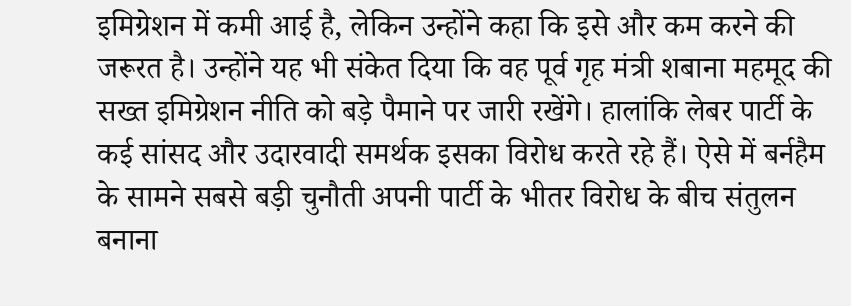इमिग्रेशन में कमी आई है, लेकिन उन्होंने कहा कि इसे और कम करने की जरूरत है। उन्होंने यह भी संकेत दिया कि वह पूर्व गृह मंत्री शबाना महमूद की सख्त इमिग्रेशन नीति को बड़े पैमाने पर जारी रखेंगे। हालांकि लेबर पार्टी के कई सांसद और उदारवादी समर्थक इसका विरोध करते रहे हैं। ऐसे में बर्नहैम के सामने सबसे बड़ी चुनौती अपनी पार्टी के भीतर विरोध के बीच संतुलन बनाना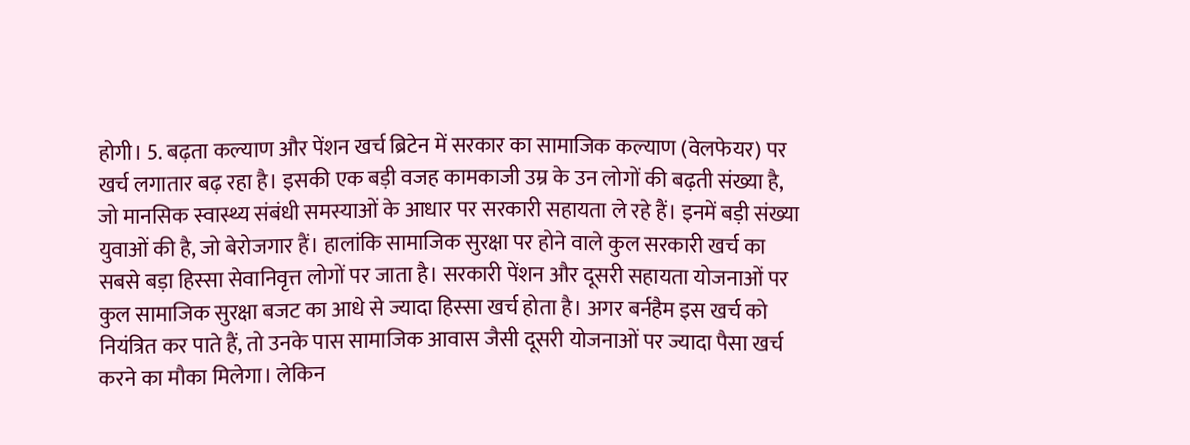होगी। 5. बढ़ता कल्याण और पेंशन खर्च ब्रिटेन में सरकार का सामाजिक कल्याण (वेलफेयर) पर खर्च लगातार बढ़ रहा है। इसकी एक बड़ी वजह कामकाजी उम्र के उन लोगों की बढ़ती संख्या है, जो मानसिक स्वास्थ्य संबंधी समस्याओं के आधार पर सरकारी सहायता ले रहे हैं। इनमें बड़ी संख्या युवाओं की है, जो बेरोजगार हैं। हालांकि सामाजिक सुरक्षा पर होने वाले कुल सरकारी खर्च का सबसे बड़ा हिस्सा सेवानिवृत्त लोगों पर जाता है। सरकारी पेंशन और दूसरी सहायता योजनाओं पर कुल सामाजिक सुरक्षा बजट का आधे से ज्यादा हिस्सा खर्च होता है। अगर बर्नहैम इस खर्च को नियंत्रित कर पाते हैं, तो उनके पास सामाजिक आवास जैसी दूसरी योजनाओं पर ज्यादा पैसा खर्च करने का मौका मिलेगा। लेकिन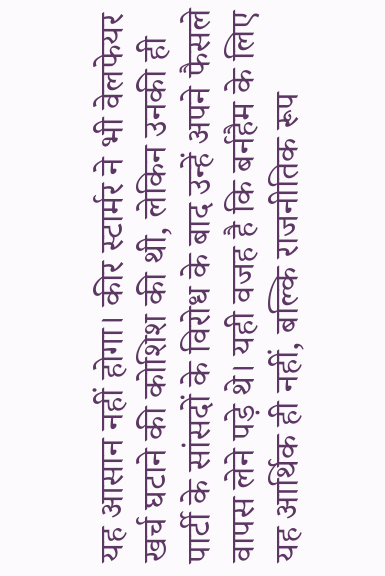यह आसान नहीं होगा। कीर स्टार्मर ने भी वेलफेयर खर्च घटाने की कोशिश की थी, लेकिन उनकी ही पार्टी के सांसदों के विरोध के बाद उन्हें अपने फैसले वापस लेने पड़े थे। यही वजह है कि बर्नहैम के लिए यह आर्थिक ही नहीं, बल्कि राजनीतिक रूप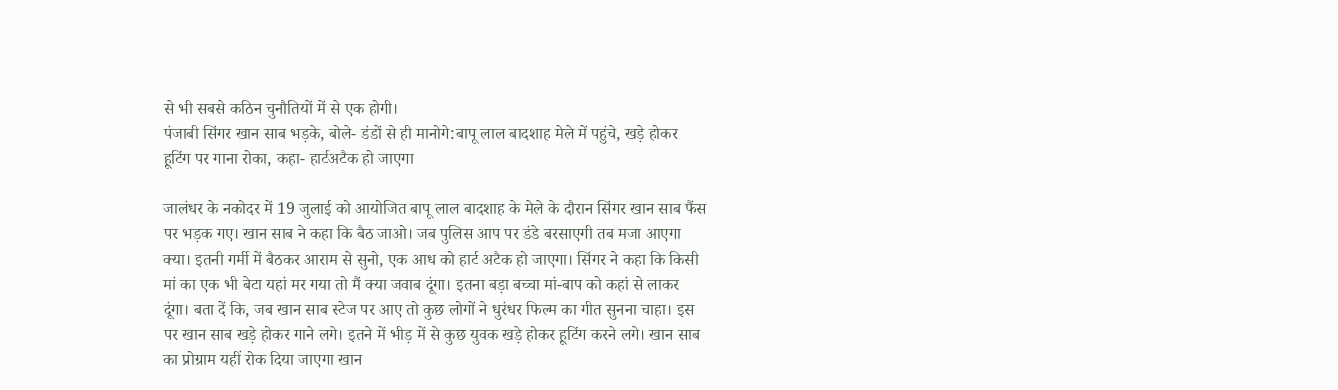से भी सबसे कठिन चुनौतियों में से एक होगी।
पंजाबी सिंगर खान साब भड़के, बोले- डंडों से ही मानोगे:बापू लाल बादशाह मेले में पहुंचे, खड़े होकर हूटिंग पर गाना रोका, कहा- हार्टअटैक हो जाएगा

जालंधर के नकोदर में 19 जुलाई को आयोजित बापू लाल बादशाह के मेले के दौरान सिंगर खान साब फैंस पर भड़क गए। खान साब ने कहा कि बैठ जाओ। जब पुलिस आप पर डंडे बरसाएगी तब मजा आएगा क्या। इतनी गर्मी में बैठकर आराम से सुनो, एक आध को हार्ट अटैक हो जाएगा। सिंगर ने कहा कि किसी मां का एक भी बेटा यहां मर गया तो मैं क्या जवाब दूंगा। इतना बड़ा बच्चा मां-बाप को कहां से लाकर दूंगा। बता दें कि, जब खान साब स्टेज पर आए तो कुछ लोगों ने धुरंधर फिल्म का गीत सुनना चाहा। इस पर खान साब खड़े होकर गाने लगे। इतने में भीड़ में से कुछ युवक खड़े होकर हूटिंग करने लगे। खान साब का प्रोग्राम यहीं रोक दिया जाएगा खान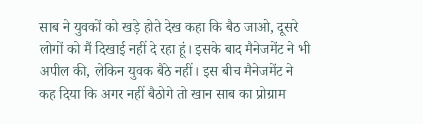साब ने युवकों को खड़े होते देख कहा कि बैठ जाओ, दूसरे लोगों को मैं दिखाई नहीं दे रहा हूं। इसके बाद मैनेजमेंट ने भी अपील की, लेकिन युवक बैठे नहीं। इस बीच मैनेजमेंट ने कह दिया कि अगर नहीं बैठोगे तो खान साब का प्रोग्राम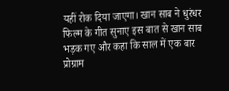यहीं रोक दिया जाएगा। खान साब ने धुरंधर फिल्म के गीत सुनाए इस बात से खान साब भड़क गए और कहा कि साल में एक बार प्रोग्राम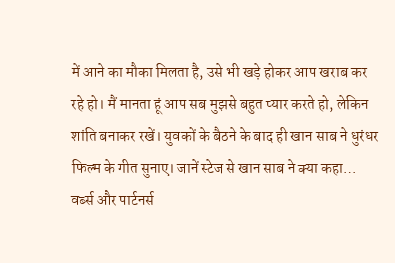में आने का मौका मिलता है, उसे भी खड़े होकर आप खराब कर रहे हो। मैं मानता हूं आप सब मुझसे बहुत प्यार करते हो, लेकिन शांति बनाकर रखें। युवकों के बैठने के बाद ही खान साब ने धुरंधर फिल्म के गीत सुनाए। जानें स्टेज से खान साब ने क्या कहा…
वर्ब्स और पार्टनर्स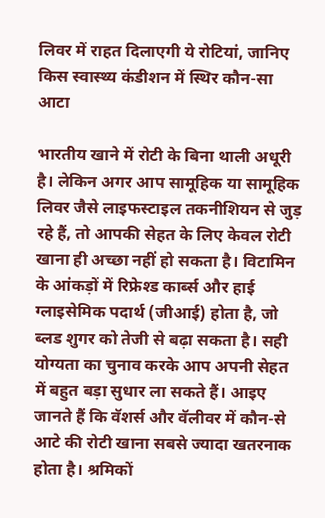लिवर में राहत दिलाएगी ये रोटियां, जानिए किस स्वास्थ्य कंडीशन में स्थिर कौन-सा आटा

भारतीय खाने में रोटी के बिना थाली अधूरी है। लेकिन अगर आप सामूहिक या सामूहिक लिवर जैसे लाइफस्टाइल तकनीशियन से जुड़ रहे हैं, तो आपकी सेहत के लिए केवल रोटी खाना ही अच्छा नहीं हो सकता है। विटामिन के आंकड़ों में रिफ्रेश्ड कार्ब्स और हाई ग्लाइसेमिक पदार्थ (जीआई) होता है, जो ब्लड शुगर को तेजी से बढ़ा सकता है। सही योग्यता का चुनाव करके आप अपनी सेहत में बहुत बड़ा सुधार ला सकते हैं। आइए जानते हैं कि वॅशर्स और वॅलीवर में कौन-से आटे की रोटी खाना सबसे ज्यादा खतरनाक होता है। श्रमिकों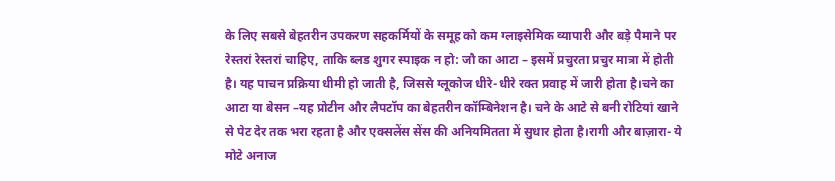के लिए सबसे बेहतरीन उपकरण सहकर्मियों के समूह को कम ग्लाइसेमिक व्यापारी और बड़े पैमाने पर रेस्तरां रेस्तरां चाहिए, ताकि ब्लड शुगर स्पाइक न हो: जौ का आटा – इसमें प्रचुरता प्रचुर मात्रा में होती है। यह पाचन प्रक्रिया धीमी हो जाती है, जिससे ग्लूकोज धीरे-धीरे रक्त प्रवाह में जारी होता है।चने का आटा या बेसन –यह प्रोटीन और लैपटॉप का बेहतरीन कॉम्बिनेशन है। चने के आटे से बनी रोटियां खाने से पेट देर तक भरा रहता है और एक्सलेंस सेंस की अनियमितता में सुधार होता है।रागी और बाज़ारा- ये मोटे अनाज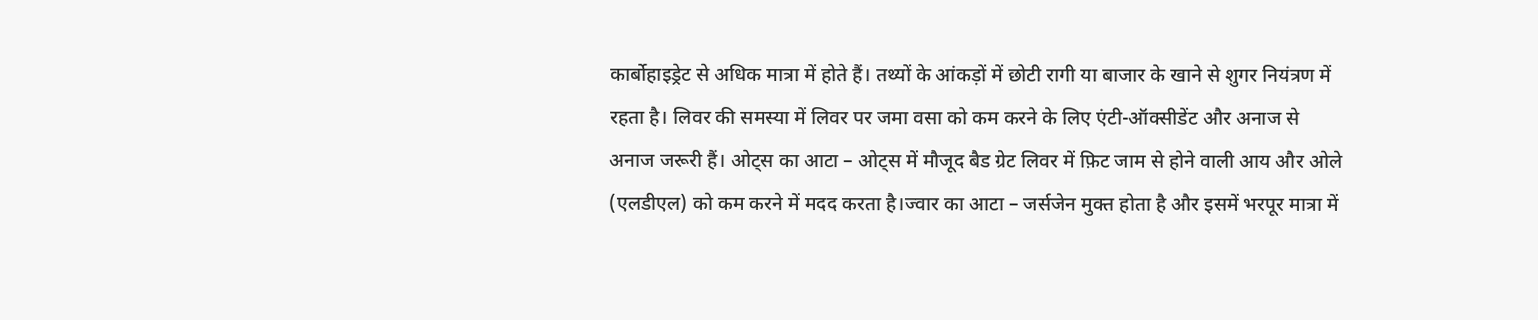कार्बोहाइड्रेट से अधिक मात्रा में होते हैं। तथ्यों के आंकड़ों में छोटी रागी या बाजार के खाने से शुगर नियंत्रण में रहता है। लिवर की समस्या में लिवर पर जमा वसा को कम करने के लिए एंटी-ऑक्सीडेंट और अनाज से अनाज जरूरी हैं। ओट्स का आटा – ओट्स में मौजूद बैड ग्रेट लिवर में फ़िट जाम से होने वाली आय और ओले (एलडीएल) को कम करने में मदद करता है।ज्वार का आटा – जर्सजेन मुक्त होता है और इसमें भरपूर मात्रा में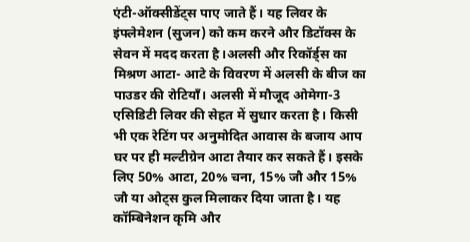एंटी-ऑक्सीडेंट्स पाए जाते हैं। यह लिवर के इंफ्लेमेशन (सुजन) को कम करने और डिटॉक्स के सेवन में मदद करता है।अलसी और रिकॉर्ड्स का मिश्रण आटा- आटे के विवरण में अलसी के बीज का पाउडर की रोटियाँ। अलसी में मौजूद ओमेगा-3 एसिडिटी लिवर की सेहत में सुधार करता है। किसी भी एक रेटिंग पर अनुमोदित आवास के बजाय आप घर पर ही मल्टीग्रेन आटा तैयार कर सकते हैं। इसके लिए 50% आटा, 20% चना, 15% जौ और 15% जौ या ओट्स कुल मिलाकर दिया जाता है। यह कॉम्बिनेशन कृमि और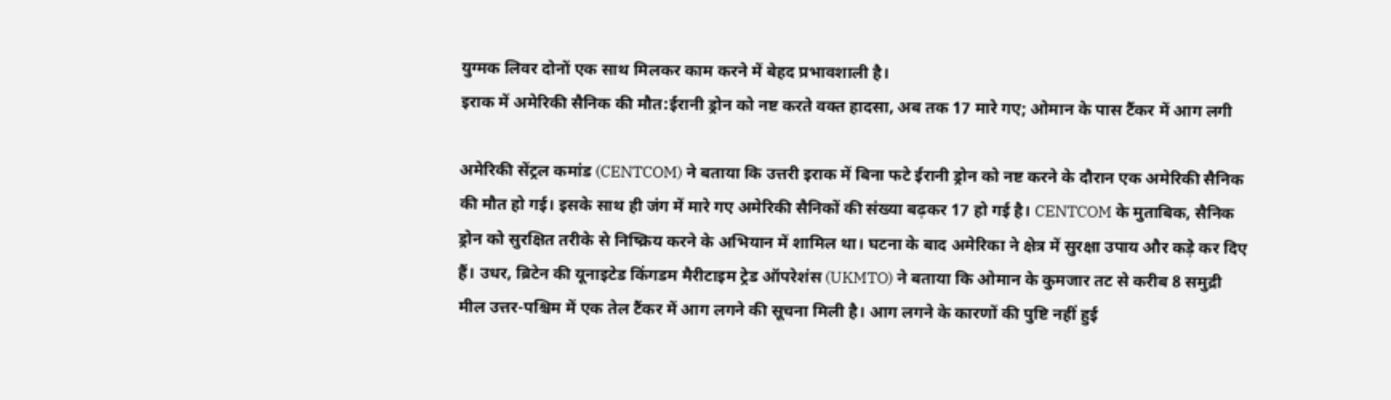युग्मक लिवर दोनों एक साथ मिलकर काम करने में बेहद प्रभावशाली है।
इराक में अमेरिकी सैनिक की मौत:ईरानी ड्रोन को नष्ट करते वक्त हादसा, अब तक 17 मारे गए; ओमान के पास टैंकर में आग लगी

अमेरिकी सेंट्रल कमांड (CENTCOM) ने बताया कि उत्तरी इराक में बिना फटे ईरानी ड्रोन को नष्ट करने के दौरान एक अमेरिकी सैनिक की मौत हो गई। इसके साथ ही जंग में मारे गए अमेरिकी सैनिकों की संख्या बढ़कर 17 हो गई है। CENTCOM के मुताबिक, सैनिक ड्रोन को सुरक्षित तरीके से निष्क्रिय करने के अभियान में शामिल था। घटना के बाद अमेरिका ने क्षेत्र में सुरक्षा उपाय और कड़े कर दिए हैं। उधर, ब्रिटेन की यूनाइटेड किंगडम मैरीटाइम ट्रेड ऑपरेशंस (UKMTO) ने बताया कि ओमान के कुमजार तट से करीब 8 समुद्री मील उत्तर-पश्चिम में एक तेल टैंकर में आग लगने की सूचना मिली है। आग लगने के कारणों की पुष्टि नहीं हुई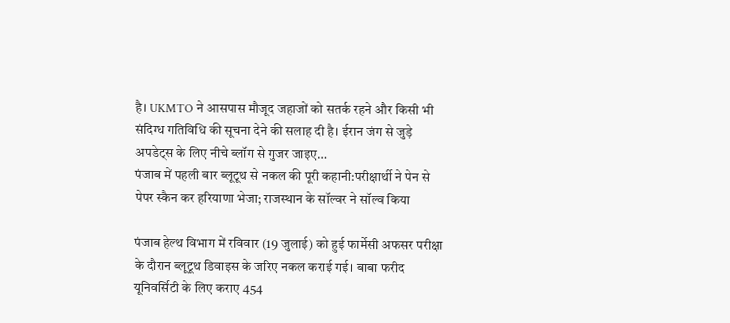है। UKMTO ने आसपास मौजूद जहाजों को सतर्क रहने और किसी भी संदिग्ध गतिविधि की सूचना देने की सलाह दी है। ईरान जंग से जुड़े अपडेट्स के लिए नीचे ब्लॉग से गुजर जाइए…
पंजाब में पहली बार ब्लूटूथ से नकल की पूरी कहानी:परीक्षार्थी ने पेन से पेपर स्कैन कर हरियाणा भेजा; राजस्थान के सॉल्वर ने सॉल्व किया

पंजाब हेल्थ विभाग में रविवार (19 जुलाई) को हुई फार्मेसी अफसर परीक्षा के दौरान ब्लूटूथ डिवाइस के जरिए नकल कराई गई। बाबा फरीद यूनिवर्सिटी के लिए कराए 454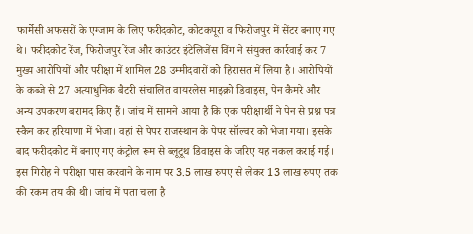फार्मेसी अफसरों के एग्जाम के लिए फरीदकोट, कोटकपूरा व फिरोजपुर में सेंटर बनाए गए थे। फरीदकोट रेंज, फिरोजपुर रेंज और काउंटर इंटेलिजेंस विंग ने संयुक्त कार्रवाई कर 7 मुख्य आरोपियों और परीक्षा में शामिल 28 उम्मीदवारों को हिरासत में लिया है। आरोपियों के कब्जे से 27 अत्याधुनिक बैटरी संचालित वायरलेस माइक्रो डिवाइस, पेन कैमरे और अन्य उपकरण बरामद किए हैं। जांच में सामने आया है कि एक परीक्षार्थी ने पेन से प्रश्न पत्र स्कैन कर हरियाणा में भेजा। वहां से पेपर राजस्थान के पेपर सॉल्वर को भेजा गया। इसके बाद फरीदकोट में बनाए गए कंट्रोल रूम से ब्लूटूथ डिवाइस के जरिए यह नकल कराई गई। इस गिरोह ने परीक्षा पास करवाने के नाम पर 3.5 लाख रुपए से लेकर 13 लाख रुपए तक की रकम तय की थी। जांच में पता चला है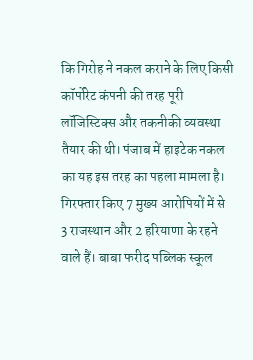कि गिरोह ने नकल कराने के लिए किसी कॉर्पोरेट कंपनी की तरह पूरी लॉजिस्टिक्स और तकनीकी व्यवस्था तैयार की थी। पंजाब में हाइटेक नकल का यह इस तरह का पहला मामला है। गिरफ्तार किए 7 मुख्य आरोपियों में से 3 राजस्थान और 2 हरियाणा के रहने वाले हैं। बाबा फरीद पब्लिक स्कूल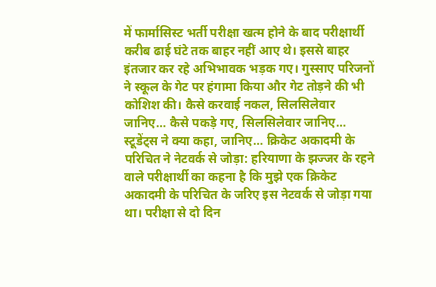में फार्मासिस्ट भर्ती परीक्षा खत्म होने के बाद परीक्षार्थी करीब ढाई घंटे तक बाहर नहीं आए थे। इससे बाहर इंतजार कर रहे अभिभावक भड़क गए। गुस्साए परिजनों ने स्कूल के गेट पर हंगामा किया और गेट तोड़ने की भी कोशिश की। कैसे करवाई नकल, सिलसिलेवार जानिए… कैसे पकड़े गए, सिलसिलेवार जानिए… स्टूडेंट्स ने क्या कहा, जानिए… क्रिकेट अकादमी के परिचित ने नेटवर्क से जोड़ा: हरियाणा के झज्जर के रहने वाले परीक्षार्थी का कहना है कि मुझे एक क्रिकेट अकादमी के परिचित के जरिए इस नेटवर्क से जोड़ा गया था। परीक्षा से दो दिन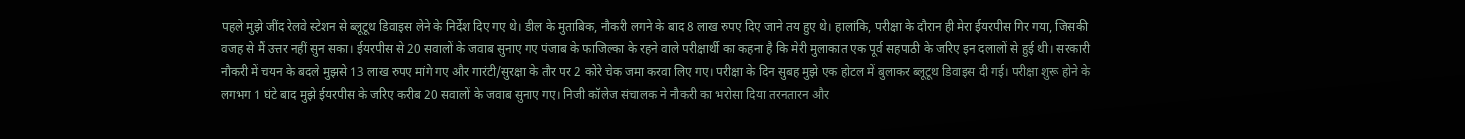पहले मुझे जींद रेलवे स्टेशन से ब्लूटूथ डिवाइस लेने के निर्देश दिए गए थे। डील के मुताबिक, नौकरी लगने के बाद 8 लाख रुपए दिए जाने तय हुए थे। हालांकि, परीक्षा के दौरान ही मेरा ईयरपीस गिर गया, जिसकी वजह से मैं उत्तर नहीं सुन सका। ईयरपीस से 20 सवालों के जवाब सुनाए गए पंजाब के फाजिल्का के रहने वाले परीक्षार्थी का कहना है कि मेरी मुलाकात एक पूर्व सहपाठी के जरिए इन दलालों से हुई थी। सरकारी नौकरी में चयन के बदले मुझसे 13 लाख रुपए मांगे गए और गारंटी/सुरक्षा के तौर पर 2 कोरे चेक जमा करवा लिए गए। परीक्षा के दिन सुबह मुझे एक होटल में बुलाकर ब्लूटूथ डिवाइस दी गई। परीक्षा शुरू होने के लगभग 1 घंटे बाद मुझे ईयरपीस के जरिए करीब 20 सवालों के जवाब सुनाए गए। निजी कॉलेज संचालक ने नौकरी का भरोसा दिया तरनतारन और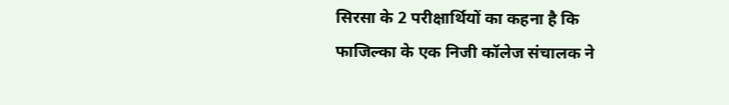सिरसा के 2 परीक्षार्थियों का कहना है कि फाजिल्का के एक निजी कॉलेज संचालक ने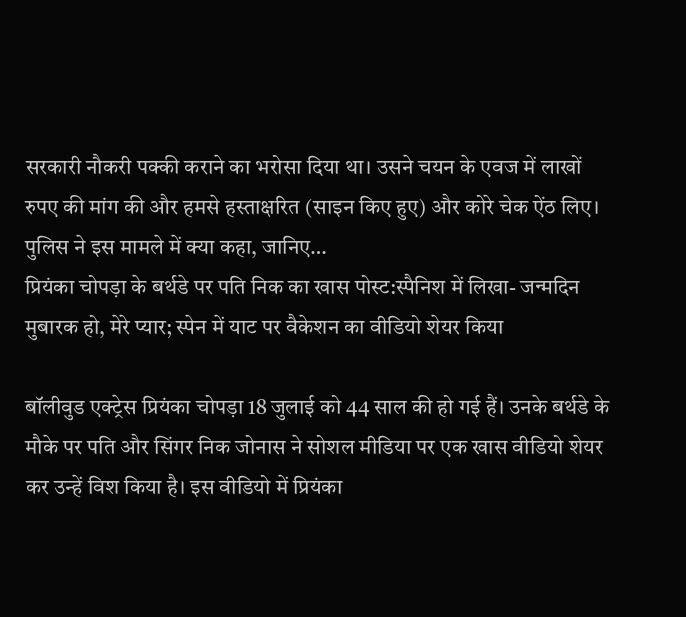सरकारी नौकरी पक्की कराने का भरोसा दिया था। उसने चयन के एवज में लाखों रुपए की मांग की और हमसे हस्ताक्षरित (साइन किए हुए) और कोरे चेक ऐंठ लिए। पुलिस ने इस मामले में क्या कहा, जानिए…
प्रियंका चोपड़ा के बर्थडे पर पति निक का खास पोस्ट:स्पैनिश में लिखा- जन्मदिन मुबारक हो, मेरे प्यार; स्पेन में याट पर वैकेशन का वीडियो शेयर किया

बॉलीवुड एक्ट्रेस प्रियंका चोपड़ा 18 जुलाई को 44 साल की हो गई हैं। उनके बर्थडे के मौके पर पति और सिंगर निक जोनास ने सोशल मीडिया पर एक खास वीडियो शेयर कर उन्हें विश किया है। इस वीडियो में प्रियंका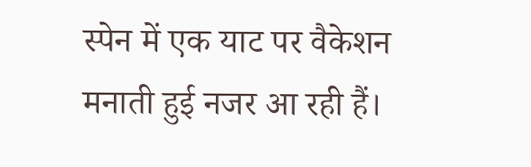स्पेन में एक याट पर वैकेशन मनाती हुई नजर आ रही हैं।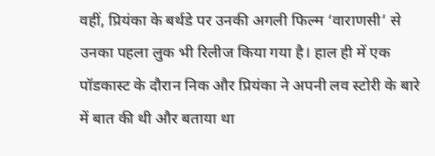वहीं, प्रियंका के बर्थडे पर उनकी अगली फिल्म ‘वाराणसी’ से उनका पहला लुक भी रिलीज किया गया है। हाल ही में एक पॉडकास्ट के दौरान निक और प्रियंका ने अपनी लव स्टोरी के बारे में बात की थी और बताया था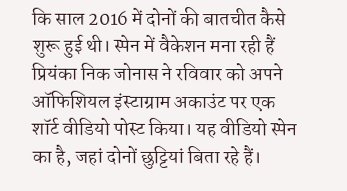कि साल 2016 में दोनों की बातचीत कैसे शुरू हुई थी। स्पेन में वैकेशन मना रही हैं प्रियंका निक जोनास ने रविवार को अपने ऑफिशियल इंस्टाग्राम अकाउंट पर एक शॉर्ट वीडियो पोस्ट किया। यह वीडियो स्पेन का है, जहां दोनों छुट्टियां बिता रहे हैं।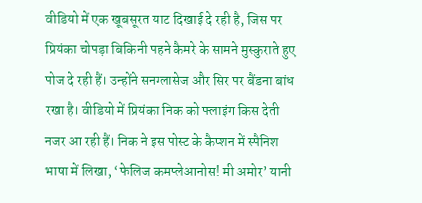वीडियो में एक खूबसूरत याट दिखाई दे रही है, जिस पर प्रियंका चोपड़ा बिकिनी पहने कैमरे के सामने मुस्कुराते हुए पोज दे रही हैं। उन्होंने सनग्लासेज और सिर पर बैंडना बांध रखा है। वीडियो में प्रियंका निक को फ्लाइंग किस देती नजर आ रही हैं। निक ने इस पोस्ट के कैप्शन में स्पैनिश भाषा में लिखा, ‘फेलिज कमप्लेआनोस! मी अमोर’ यानी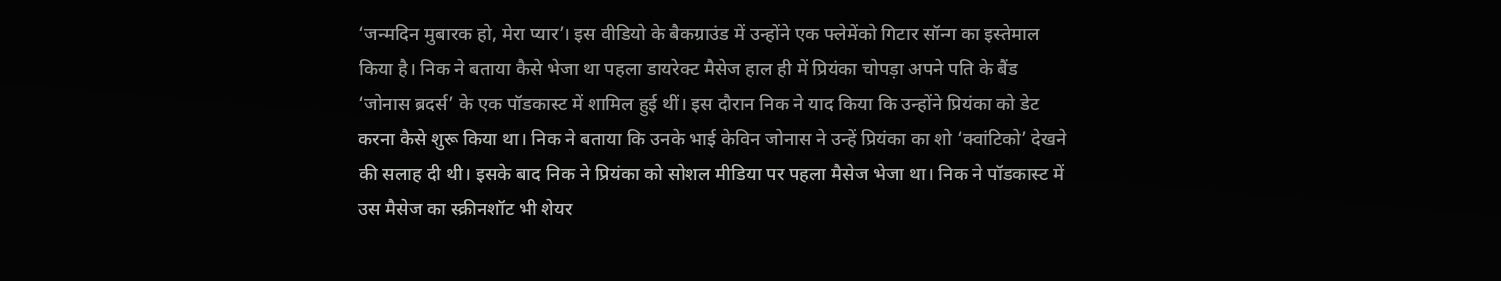‘जन्मदिन मुबारक हो, मेरा प्यार’। इस वीडियो के बैकग्राउंड में उन्होंने एक फ्लेमेंको गिटार सॉन्ग का इस्तेमाल किया है। निक ने बताया कैसे भेजा था पहला डायरेक्ट मैसेज हाल ही में प्रियंका चोपड़ा अपने पति के बैंड ‘जोनास ब्रदर्स’ के एक पॉडकास्ट में शामिल हुई थीं। इस दौरान निक ने याद किया कि उन्होंने प्रियंका को डेट करना कैसे शुरू किया था। निक ने बताया कि उनके भाई केविन जोनास ने उन्हें प्रियंका का शो ‘क्वांटिको’ देखने की सलाह दी थी। इसके बाद निक ने प्रियंका को सोशल मीडिया पर पहला मैसेज भेजा था। निक ने पॉडकास्ट में उस मैसेज का स्क्रीनशॉट भी शेयर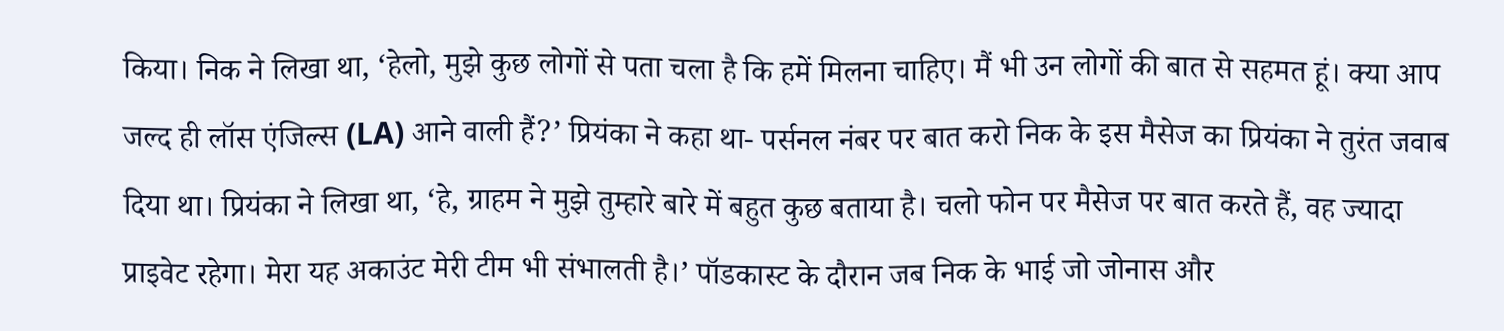किया। निक ने लिखा था, ‘हेलो, मुझे कुछ लोगों से पता चला है कि हमें मिलना चाहिए। मैं भी उन लोगों की बात से सहमत हूं। क्या आप जल्द ही लॉस एंजिल्स (LA) आने वाली हैं?’ प्रियंका ने कहा था- पर्सनल नंबर पर बात करो निक के इस मैसेज का प्रियंका ने तुरंत जवाब दिया था। प्रियंका ने लिखा था, ‘हे, ग्राहम ने मुझे तुम्हारे बारे में बहुत कुछ बताया है। चलो फोन पर मैसेज पर बात करते हैं, वह ज्यादा प्राइवेट रहेगा। मेरा यह अकाउंट मेरी टीम भी संभालती है।’ पॉडकास्ट के दौरान जब निक के भाई जो जोनास और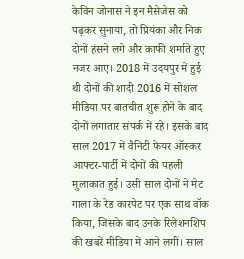केविन जोनास ने इन मैसेजेस को पढ़कर सुनाया, तो प्रियंका और निक दोनों हंसने लगे और काफी शर्माते हुए नजर आए। 2018 में उदयपुर में हुई थी दोनों की शादी 2016 में सोशल मीडिया पर बातचीत शुरू होने के बाद दोनों लगातार संपर्क में रहे। इसके बाद साल 2017 में वैनिटी फेयर ऑस्कर आफ्टर-पार्टी में दोनों की पहली मुलाकात हुई। उसी साल दोनों ने मेट गाला के रेड कारपेट पर एक साथ वॉक किया, जिसके बाद उनके रिलेशनशिप की खबरें मीडिया में आने लगीं। साल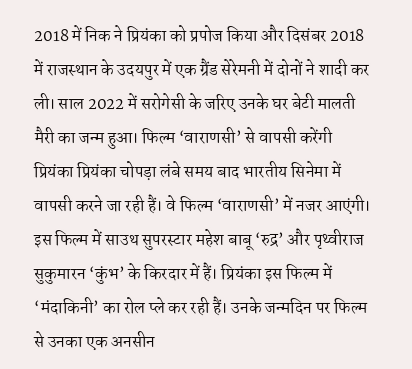2018 में निक ने प्रियंका को प्रपोज किया और दिसंबर 2018 में राजस्थान के उदयपुर में एक ग्रैंड सेरेमनी में दोनों ने शादी कर ली। साल 2022 में सरोगेसी के जरिए उनके घर बेटी मालती मैरी का जन्म हुआ। फिल्म ‘वाराणसी’ से वापसी करेंगी प्रियंका प्रियंका चोपड़ा लंबे समय बाद भारतीय सिनेमा में वापसी करने जा रही हैं। वे फिल्म ‘वाराणसी’ में नजर आएंगी। इस फिल्म में साउथ सुपरस्टार महेश बाबू ‘रुद्र’ और पृथ्वीराज सुकुमारन ‘कुंभ’ के किरदार में हैं। प्रियंका इस फिल्म में ‘मंदाकिनी’ का रोल प्ले कर रही हैं। उनके जन्मदिन पर फिल्म से उनका एक अनसीन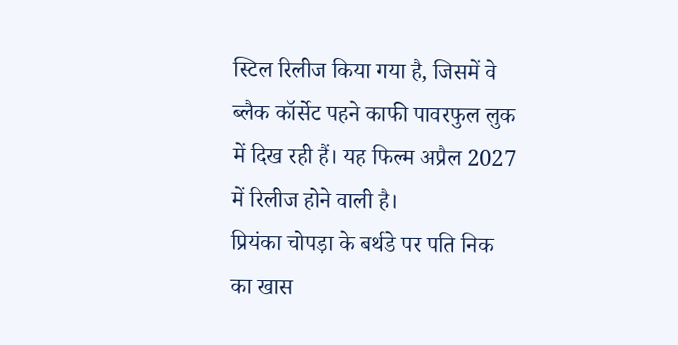स्टिल रिलीज किया गया है, जिसमें वे ब्लैक कॉर्सेट पहने काफी पावरफुल लुक में दिख रही हैं। यह फिल्म अप्रैल 2027 में रिलीज होने वाली है।
प्रियंका चोपड़ा के बर्थडे पर पति निक का खास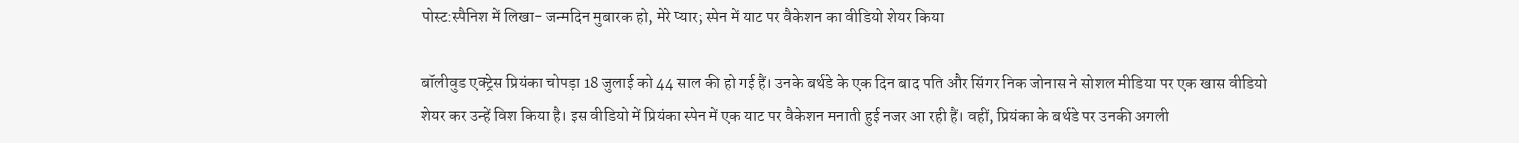पोस्ट:स्पैनिश में लिखा- जन्मदिन मुबारक हो, मेरे प्यार; स्पेन में याट पर वैकेशन का वीडियो शेयर किया

बॉलीवुड एक्ट्रेस प्रियंका चोपड़ा 18 जुलाई को 44 साल की हो गई हैं। उनके बर्थडे के एक दिन बाद पति और सिंगर निक जोनास ने सोशल मीडिया पर एक खास वीडियो शेयर कर उन्हें विश किया है। इस वीडियो में प्रियंका स्पेन में एक याट पर वैकेशन मनाती हुई नजर आ रही हैं। वहीं, प्रियंका के बर्थडे पर उनकी अगली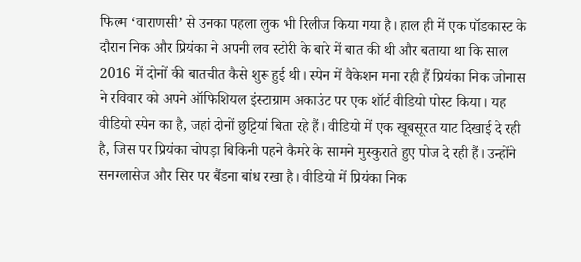फिल्म ‘वाराणसी’ से उनका पहला लुक भी रिलीज किया गया है। हाल ही में एक पॉडकास्ट के दौरान निक और प्रियंका ने अपनी लव स्टोरी के बारे में बात की थी और बताया था कि साल 2016 में दोनों की बातचीत कैसे शुरू हुई थी। स्पेन में वैकेशन मना रही हैं प्रियंका निक जोनास ने रविवार को अपने ऑफिशियल इंस्टाग्राम अकाउंट पर एक शॉर्ट वीडियो पोस्ट किया। यह वीडियो स्पेन का है, जहां दोनों छुट्टियां बिता रहे हैं। वीडियो में एक खूबसूरत याट दिखाई दे रही है, जिस पर प्रियंका चोपड़ा बिकिनी पहने कैमरे के सामने मुस्कुराते हुए पोज दे रही हैं। उन्होंने सनग्लासेज और सिर पर बैंडना बांध रखा है। वीडियो में प्रियंका निक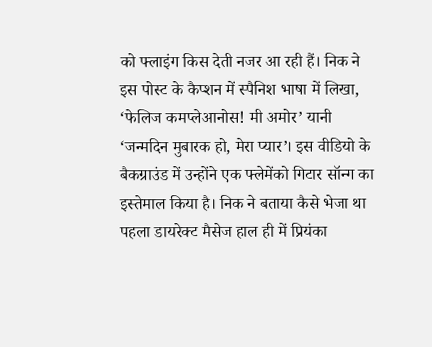को फ्लाइंग किस देती नजर आ रही हैं। निक ने इस पोस्ट के कैप्शन में स्पैनिश भाषा में लिखा, ‘फेलिज कमप्लेआनोस! मी अमोर’ यानी ‘जन्मदिन मुबारक हो, मेरा प्यार’। इस वीडियो के बैकग्राउंड में उन्होंने एक फ्लेमेंको गिटार सॉन्ग का इस्तेमाल किया है। निक ने बताया कैसे भेजा था पहला डायरेक्ट मैसेज हाल ही में प्रियंका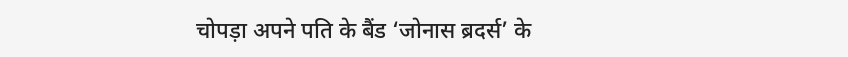चोपड़ा अपने पति के बैंड ‘जोनास ब्रदर्स’ के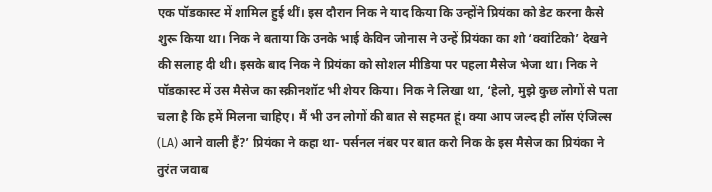एक पॉडकास्ट में शामिल हुई थीं। इस दौरान निक ने याद किया कि उन्होंने प्रियंका को डेट करना कैसे शुरू किया था। निक ने बताया कि उनके भाई केविन जोनास ने उन्हें प्रियंका का शो ‘क्वांटिको’ देखने की सलाह दी थी। इसके बाद निक ने प्रियंका को सोशल मीडिया पर पहला मैसेज भेजा था। निक ने पॉडकास्ट में उस मैसेज का स्क्रीनशॉट भी शेयर किया। निक ने लिखा था, ‘हेलो, मुझे कुछ लोगों से पता चला है कि हमें मिलना चाहिए। मैं भी उन लोगों की बात से सहमत हूं। क्या आप जल्द ही लॉस एंजिल्स (LA) आने वाली हैं?’ प्रियंका ने कहा था- पर्सनल नंबर पर बात करो निक के इस मैसेज का प्रियंका ने तुरंत जवाब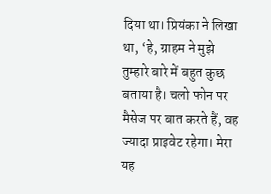दिया था। प्रियंका ने लिखा था, ‘हे, ग्राहम ने मुझे तुम्हारे बारे में बहुत कुछ बताया है। चलो फोन पर मैसेज पर बात करते हैं, वह ज्यादा प्राइवेट रहेगा। मेरा यह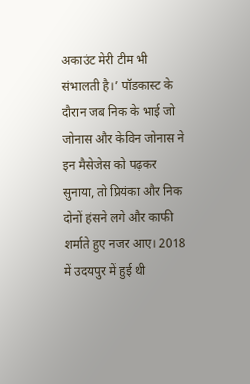अकाउंट मेरी टीम भी संभालती है।’ पॉडकास्ट के दौरान जब निक के भाई जो जोनास और केविन जोनास ने इन मैसेजेस को पढ़कर सुनाया, तो प्रियंका और निक दोनों हंसने लगे और काफी शर्माते हुए नजर आए। 2018 में उदयपुर में हुई थी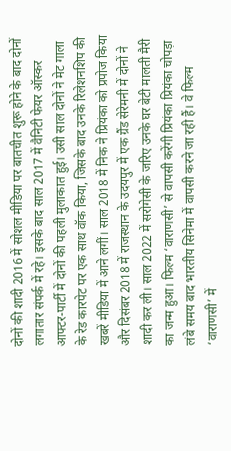दोनों की शादी 2016 में सोशल मीडिया पर बातचीत शुरू होने के बाद दोनों लगातार संपर्क में रहे। इसके बाद साल 2017 में वैनिटी फेयर ऑस्कर आफ्टर-पार्टी में दोनों की पहली मुलाकात हुई। उसी साल दोनों ने मेट गाला के रेड कारपेट पर एक साथ वॉक किया, जिसके बाद उनके रिलेशनशिप की खबरें मीडिया में आने लगीं। साल 2018 में निक ने प्रियंका को प्रपोज किया और दिसंबर 2018 में राजस्थान के उदयपुर में एक ग्रैंड सेरेमनी में दोनों ने शादी कर ली। साल 2022 में सरोगेसी के जरिए उनके घर बेटी मालती मैरी का जन्म हुआ। फिल्म ‘वाराणसी’ से वापसी करेंगी प्रियंका प्रियंका चोपड़ा लंबे समय बाद भारतीय सिनेमा में वापसी करने जा रही हैं। वे फिल्म ‘वाराणसी’ में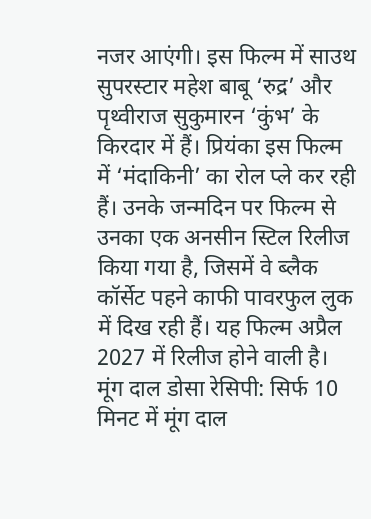नजर आएंगी। इस फिल्म में साउथ सुपरस्टार महेश बाबू ‘रुद्र’ और पृथ्वीराज सुकुमारन ‘कुंभ’ के किरदार में हैं। प्रियंका इस फिल्म में ‘मंदाकिनी’ का रोल प्ले कर रही हैं। उनके जन्मदिन पर फिल्म से उनका एक अनसीन स्टिल रिलीज किया गया है, जिसमें वे ब्लैक कॉर्सेट पहने काफी पावरफुल लुक में दिख रही हैं। यह फिल्म अप्रैल 2027 में रिलीज होने वाली है।
मूंग दाल डोसा रेसिपी: सिर्फ 10 मिनट में मूंग दाल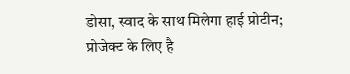डोसा, स्वाद के साथ मिलेगा हाई प्रोटीन; प्रोजेक्ट के लिए है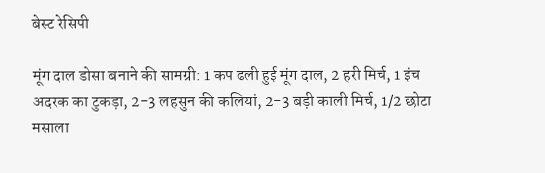बेस्ट रेसिपी

मूंग दाल डोसा बनाने की सामग्री: 1 कप ढली हुई मूंग दाल, 2 हरी मिर्च, 1 इंच अदरक का टुकड़ा, 2-3 लहसुन की कलियां, 2-3 बड़ी काली मिर्च, 1/2 छोटा मसाला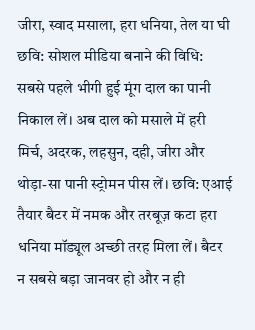जीरा, स्वाद मसाला, हरा धनिया, तेल या घी छवि: सोशल मीडिया बनाने की विधि: सबसे पहले भीगी हुई मूंग दाल का पानी निकाल लें। अब दाल को मसाले में हरी मिर्च, अदरक, लहसुन, दही, जीरा और थोड़ा-सा पानी स्ट्रोमन पीस लें। छवि: एआई तैयार बैटर में नमक और तरबूज़ कटा हरा धनिया मॉड्यूल अच्छी तरह मिला लें। बैटर न सबसे बड़ा जानवर हो और न ही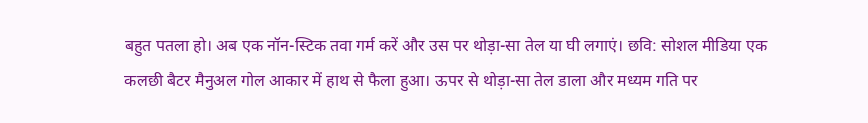बहुत पतला हो। अब एक नॉन-स्टिक तवा गर्म करें और उस पर थोड़ा-सा तेल या घी लगाएं। छवि: सोशल मीडिया एक कलछी बैटर मैनुअल गोल आकार में हाथ से फैला हुआ। ऊपर से थोड़ा-सा तेल डाला और मध्यम गति पर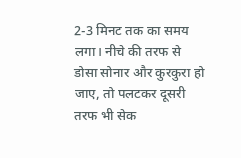2-3 मिनट तक का समय लगा। नीचे की तरफ से डोसा सोनार और कुरकुरा हो जाए, तो पलटकर दूसरी तरफ भी सेक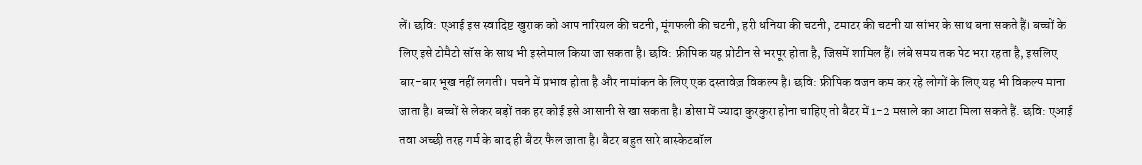लें। छवि: एआई इस स्वादिष्ट खुराक को आप नारियल की चटनी, मूंगफली की चटनी, हरी धनिया की चटनी, टमाटर की चटनी या सांभर के साथ बना सकते हैं। बच्चों के लिए इसे टोमैटो सॉस के साथ भी इस्तेमाल किया जा सकता है। छवि: फ्रीपिक यह प्रोटीन से भरपूर होता है, जिसमें शामिल हैं। लंबे समय तक पेट भरा रहता है, इसलिए बार-बार भूख नहीं लगती। पचने में प्रभाव होता है और नामांकन के लिए एक दस्तावेज़ विकल्प है। छवि: फ्रीपिक वजन कम कर रहे लोगों के लिए यह भी विकल्प माना जाता है। बच्चों से लेकर बड़ों तक हर कोई इसे आसानी से खा सकता है। डोसा में ज्यादा कुरकुरा होना चाहिए तो बैटर में 1-2 मसाले का आटा मिला सकते हैं. छवि: एआई तवा अच्छी तरह गर्म के बाद ही बैटर फैल जाता है। बैटर बहुत सारे बास्केटबॉल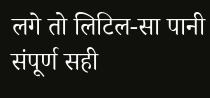लगे तो लिटिल-सा पानी संपूर्ण सही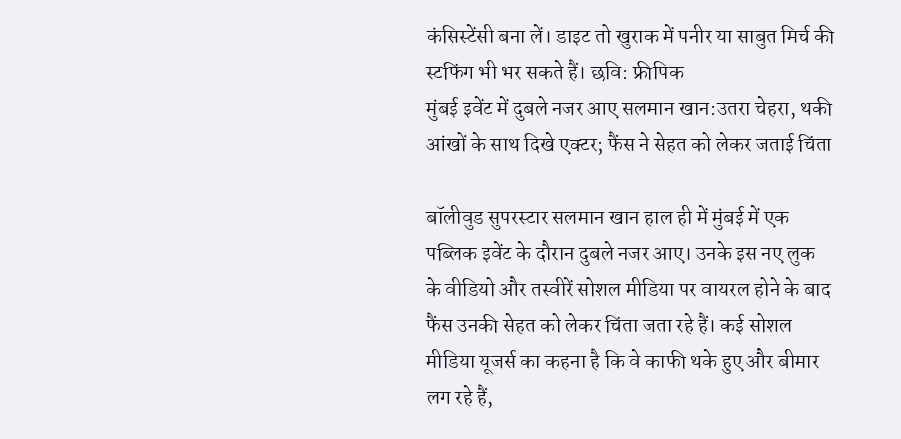कंसिस्टेंसी बना लें। डाइट तो खुराक में पनीर या साबुत मिर्च की स्टफिंग भी भर सकते हैं। छवि: फ्रीपिक
मुंबई इवेंट में दुबले नजर आए सलमान खान:उतरा चेहरा, थकी आंखों के साथ दिखे एक्टर; फैंस ने सेहत को लेकर जताई चिंता

बॉलीवुड सुपरस्टार सलमान खान हाल ही में मुंबई में एक पब्लिक इवेंट के दौरान दुबले नजर आए। उनके इस नए लुक के वीडियो और तस्वीरें सोशल मीडिया पर वायरल होने के बाद फैंस उनकी सेहत को लेकर चिंता जता रहे हैं। कई सोशल मीडिया यूजर्स का कहना है कि वे काफी थके हुए और बीमार लग रहे हैं,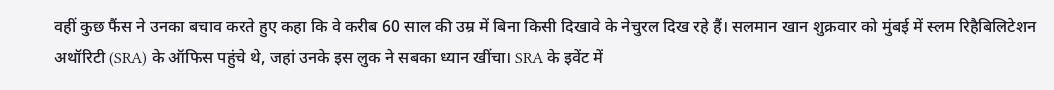वहीं कुछ फैंस ने उनका बचाव करते हुए कहा कि वे करीब 60 साल की उम्र में बिना किसी दिखावे के नेचुरल दिख रहे हैं। सलमान खान शुक्रवार को मुंबई में स्लम रिहैबिलिटेशन अथॉरिटी (SRA) के ऑफिस पहुंचे थे, जहां उनके इस लुक ने सबका ध्यान खींचा। SRA के इवेंट में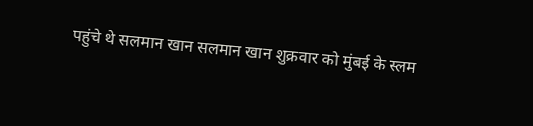पहुंचे थे सलमान खान सलमान खान शुक्रवार को मुंबई के स्लम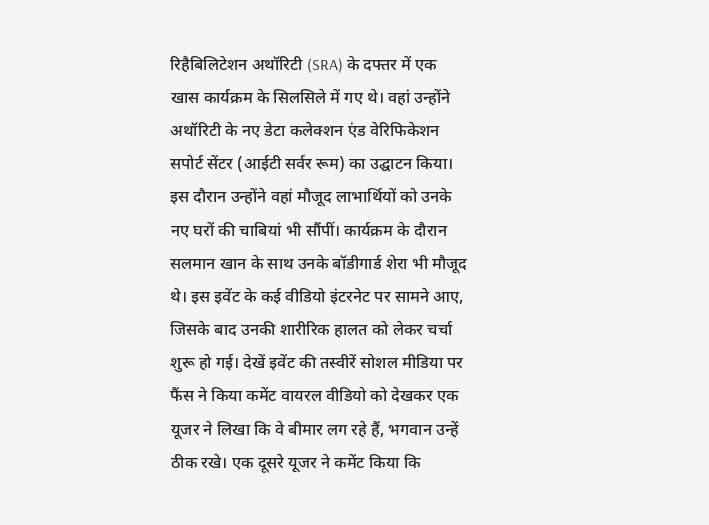रिहैबिलिटेशन अथॉरिटी (SRA) के दफ्तर में एक खास कार्यक्रम के सिलसिले में गए थे। वहां उन्होंने अथॉरिटी के नए डेटा कलेक्शन एंड वेरिफिकेशन सपोर्ट सेंटर (आईटी सर्वर रूम) का उद्घाटन किया। इस दौरान उन्होंने वहां मौजूद लाभार्थियों को उनके नए घरों की चाबियां भी सौंपीं। कार्यक्रम के दौरान सलमान खान के साथ उनके बॉडीगार्ड शेरा भी मौजूद थे। इस इवेंट के कई वीडियो इंटरनेट पर सामने आए, जिसके बाद उनकी शारीरिक हालत को लेकर चर्चा शुरू हो गई। देखें इवेंट की तस्वीरें सोशल मीडिया पर फैंस ने किया कमेंट वायरल वीडियो को देखकर एक यूजर ने लिखा कि वे बीमार लग रहे हैं, भगवान उन्हें ठीक रखे। एक दूसरे यूजर ने कमेंट किया कि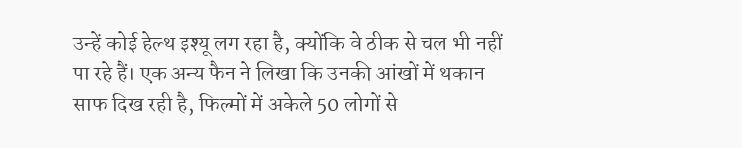उन्हें कोई हेल्थ इश्यू लग रहा है, क्योंकि वे ठीक से चल भी नहीं पा रहे हैं। एक अन्य फैन ने लिखा कि उनकी आंखों में थकान साफ दिख रही है, फिल्मों में अकेले 50 लोगों से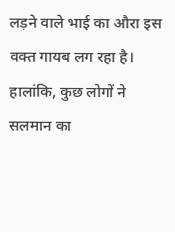लड़ने वाले भाई का औरा इस वक्त गायब लग रहा है। हालांकि, कुछ लोगों ने सलमान का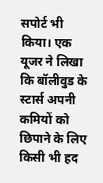सपोर्ट भी किया। एक यूजर ने लिखा कि बॉलीवुड के स्टार्स अपनी कमियों को छिपाने के लिए किसी भी हद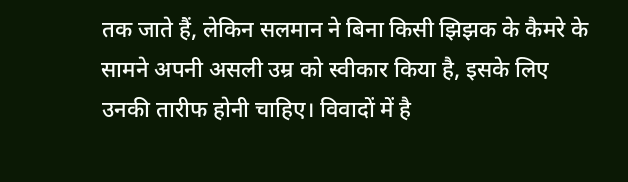तक जाते हैं, लेकिन सलमान ने बिना किसी झिझक के कैमरे के सामने अपनी असली उम्र को स्वीकार किया है, इसके लिए उनकी तारीफ होनी चाहिए। विवादों में है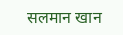सलमान खान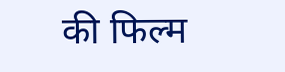की फिल्म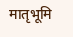मातृभूमि